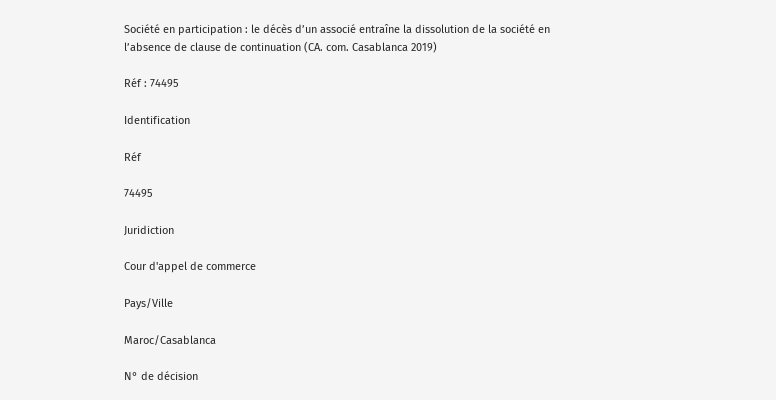Société en participation : le décès d’un associé entraîne la dissolution de la société en l’absence de clause de continuation (CA. com. Casablanca 2019)

Réf : 74495

Identification

Réf

74495

Juridiction

Cour d'appel de commerce

Pays/Ville

Maroc/Casablanca

N° de décision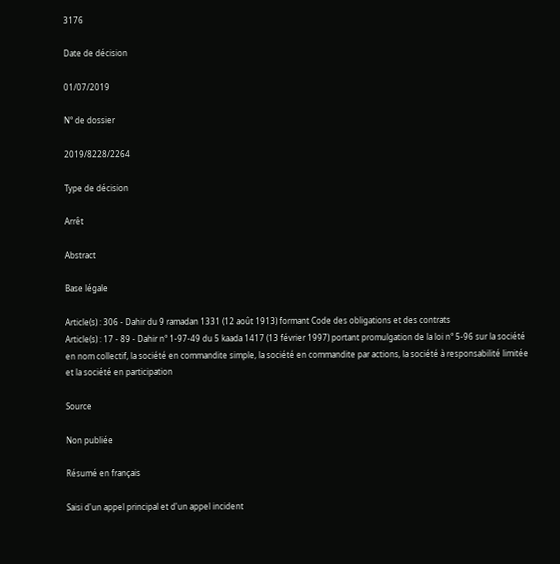3176

Date de décision

01/07/2019

N° de dossier

2019/8228/2264

Type de décision

Arrêt

Abstract

Base légale

Article(s) : 306 - Dahir du 9 ramadan 1331 (12 août 1913) formant Code des obligations et des contrats
Article(s) : 17 - 89 - Dahir n° 1-97-49 du 5 kaada 1417 (13 février 1997) portant promulgation de la loi n° 5-96 sur la société en nom collectif, la société en commandite simple, la société en commandite par actions, la société à responsabilité limitée et la société en participation

Source

Non publiée

Résumé en français

Saisi d'un appel principal et d'un appel incident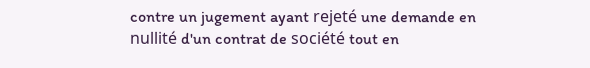contre un jugement ayant rejeté une demande en nullité d'un contrat de société tout en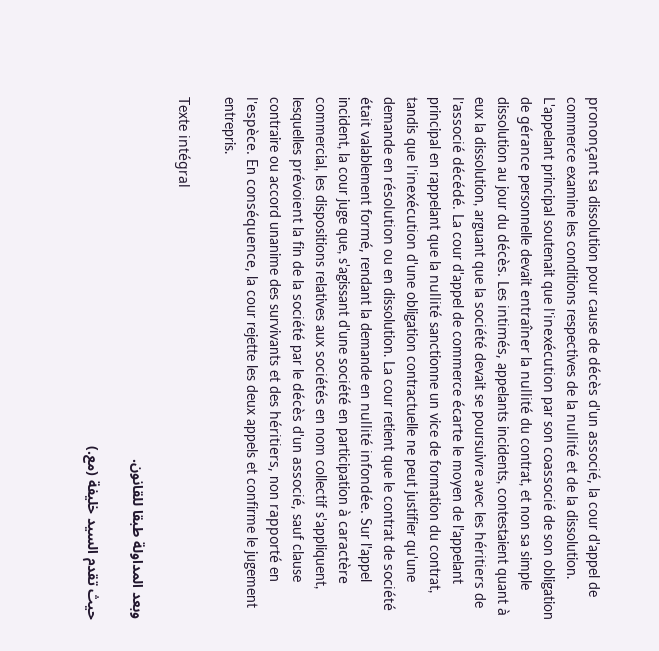prononçant sa dissolution pour cause de décès d'un associé, la cour d'appel de commerce examine les conditions respectives de la nullité et de la dissolution. L'appelant principal soutenait que l'inexécution par son coassocié de son obligation de gérance personnelle devait entraîner la nullité du contrat, et non sa simple dissolution au jour du décès. Les intimés, appelants incidents, contestaient quant à eux la dissolution, arguant que la société devait se poursuivre avec les héritiers de l'associé décédé. La cour d'appel de commerce écarte le moyen de l'appelant principal en rappelant que la nullité sanctionne un vice de formation du contrat, tandis que l'inexécution d'une obligation contractuelle ne peut justifier qu'une demande en résolution ou en dissolution. La cour retient que le contrat de société était valablement formé, rendant la demande en nullité infondée. Sur l'appel incident, la cour juge que, s'agissant d'une société en participation à caractère commercial, les dispositions relatives aux sociétés en nom collectif s'appliquent, lesquelles prévoient la fin de la société par le décès d'un associé, sauf clause contraire ou accord unanime des survivants et des héritiers, non rapporté en l'espèce. En conséquence, la cour rejette les deux appels et confirme le jugement entrepris.

Texte intégral

وبعد المداولة طبقا للقانون.

حيث تقدم السيد خليفة (مع.)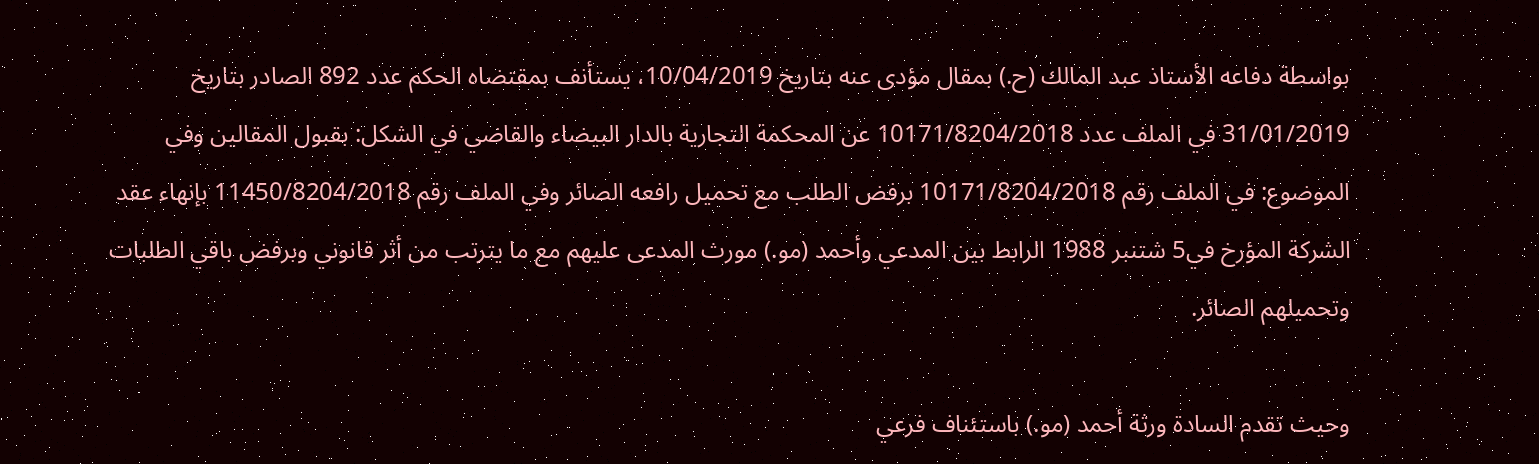بواسطة دفاعه الأستاذ عبد المالك (ح.) بمقال مؤدى عنه بتاريخ 10/04/2019، يستأنف بمقتضاه الحكم عدد 892 الصادر بتاريخ 31/01/2019 في الملف عدد 10171/8204/2018 عن المحكمة التجارية بالدار البيضاء والقاضي في الشكل: بقبول المقالين وفي الموضوع: في الملف رقم 10171/8204/2018 برفض الطلب مع تحميل رافعه الصائر وفي الملف رقم 11450/8204/2018 بإنهاء عقد الشركة المؤرخ في5 شتنبر 1988 الرابط بين المدعي وأحمد (مو.) مورث المدعى عليهم مع ما يترتب من أثر قانوني وبرفض باقي الطلبات وتحميلهم الصائر.

وحيث تقدم السادة ورثة أحمد (مو.) باستئناف فرعي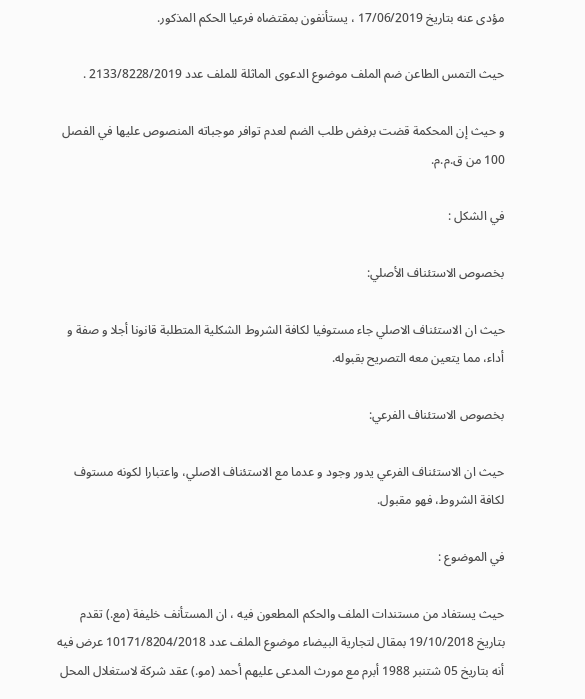مؤدى عنه بتاريخ 17/06/2019 ، يستأنفون بمقتضاه فرعيا الحكم المذكور.

حيث التمس الطاعن ضم الملف موضوع الدعوى الماثلة للملف عدد 2133/8228/2019 .

و حيث إن المحكمة قضت برفض طلب الضم لعدم توافر موجباته المنصوص عليها في الفصل 100 من ق.م.م.

في الشكل :

بخصوص الاستئناف الأصلي:

حيث ان الاستئناف الاصلي جاء مستوفيا لكافة الشروط الشكلية المتطلبة قانونا أجلا و صفة و أداء، مما يتعين معه التصريح بقبوله.

بخصوص الاستئناف الفرعي:

حيث ان الاستئناف الفرعي يدور وجود و عدما مع الاستئناف الاصلي، واعتبارا لكونه مستوف لكافة الشروط، فهو مقبول.

في الموضوع :

حيث يستفاد من مستندات الملف والحكم المطعون فيه ، ان المستأنف خليفة (مع.) تقدم بتاريخ 19/10/2018 بمقال لتجارية البيضاء موضوع الملف عدد 10171/8204/2018 عرض فيه أنه بتاريخ 05 شتنبر 1988 أبرم مع مورث المدعى عليهم أحمد (مو.) عقد شركة لاستغلال المحل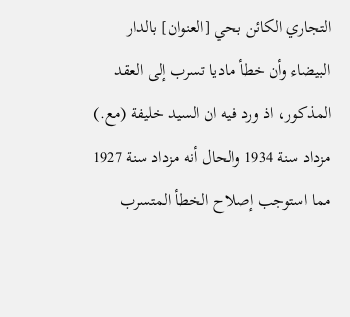التجاري الكائن بحي [العنوان] بالدار البيضاء وأن خطأ ماديا تسرب إلى العقد المذكور، اذ ورد فيه ان السيد خليفة (مع.) مزداد سنة 1934 والحال أنه مزداد سنة 1927 مما استوجب إصلاح الخطأ المتسرب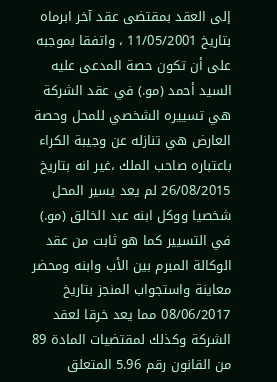إلى العقد بمقتضی عقد آخر ابرماه بتاريخ 11/05/2001 ، واتفقا بموجبه على أن تكون حصة المدعى عليه السيد أحمد (مو.) في عقد الشركة هي تسييره الشخصي للمحل وحصة العارض هي تنازله عن وجيبة الكراء باعتباره صاحب الملك ،غير انه بتاريخ 26/08/2015 لم يعد يسير المحل شخصيا ووكل ابنه عبد الخالق (مو.) في التسيير كما هو ثابت من عقد الوكالة المبرم بين الأب وابنه ومحضر معاينة واستجواب المنجز بتاريخ 08/06/2017 مما يعد خرقا لعقد الشركة وكذلك لمقتضيات المادة 89 من القانون رقم 5.96 المتعلق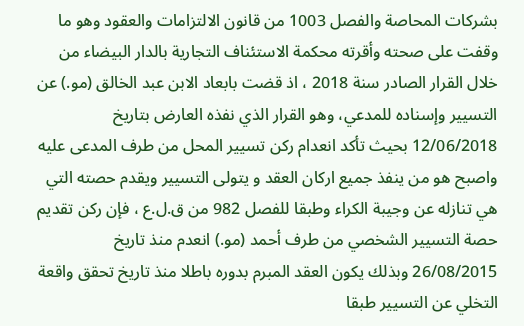بشركات المحاصة والفصل 1003 من قانون الالتزامات والعقود وهو ما وقفت على صحته وأقرته محكمة الاستئناف التجارية بالدار البيضاء من خلال القرار الصادر سنة 2018 ، اذ قضت بابعاد الابن عبد الخالق (مو.) عن التسيير وإسناده للمدعي، وهو القرار الذي نفذه العارض بتاريخ 12/06/2018 بحيث تأكد انعدام ركن تسيير المحل من طرف المدعى عليه واصبح هو من ينفذ جميع اركان العقد و يتولى التسيير ويقدم حصته التي هي تنازله عن وجيبة الكراء وطبقا للفصل 982 من ق.ل.ع ، فإن ركن تقديم حصة التسيير الشخصي من طرف أحمد (مو.) انعدم منذ تاريخ 26/08/2015 وبذلك يكون العقد المبرم بدوره باطلا منذ تاريخ تحقق واقعة التخلي عن التسيير طبقا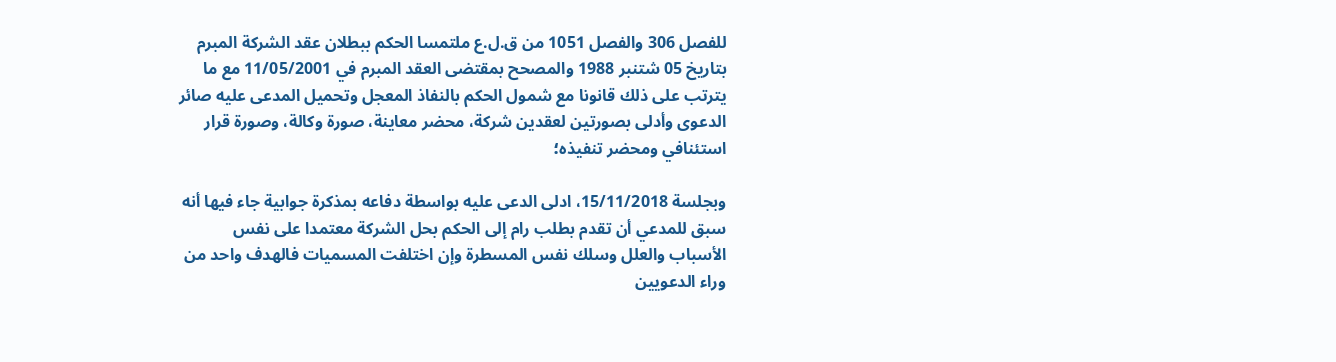للفصل 306 والفصل 1051 من ق.ل.ع ملتمسا الحكم ببطلان عقد الشركة المبرم بتاريخ 05 شتنبر 1988 والمصحح بمقتضى العقد المبرم في 11/05/2001 مع ما يترتب على ذلك قانونا مع شمول الحكم بالنفاذ المعجل وتحميل المدعى عليه صائر الدعوى وأدلى بصورتين لعقدين شركة، محضر معاينة، صورة وكالة، وصورة قرار استئنافي ومحضر تنفيذه؛

وبجلسة 15/11/2018، ادلى الدعى عليه بواسطة دفاعه بمذكرة جوابية جاء فيها أنه سبق للمدعي أن تقدم بطلب رام إلى الحكم بحل الشركة معتمدا على نفس الأسباب والعلل وسلك نفس المسطرة وإن اختلفت المسميات فالهدف واحد من وراء الدعويين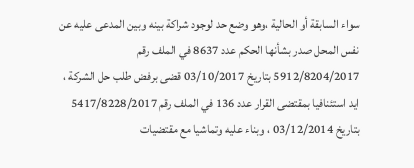سواء السابقة أو الحالية ،وهو وضع حد لوجود شراكة بينه وبين المدعى عليه عن نفس المحل صدر بشأنها الحكم عدد 8637 في الملف رقم 5912/8204/2017 بتاريخ 03/10/2017 قضى برفض طلب حل الشركة ، ايد استئنافيا بمقتضى القرار عدد 136 في الملف رقم 5417/8228/2017 بتاريخ 03/12/2014 ، وبناء عليه وتماشيا مع مقتضيات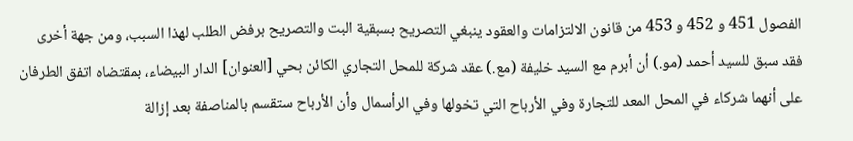الفصول 451 و 452 و 453 من قانون الالتزامات والعقود ينبغي التصريح بسبقية البت والتصريح برفض الطلب لهذا السبب، ومن جهة أخرى فقد سبق للسيد أحمد (مو.) أن أبرم مع السيد خليفة (مع.) عقد شركة للمحل التجاري الكائن بحي [العنوان] الدار البيضاء، بمقتضاه اتفق الطرفان على أنهما شركاء في المحل المعد للتجارة وفي الأرباح التي تخولها وفي الرأسمال وأن الأرباح ستقسم بالمناصفة بعد إزالة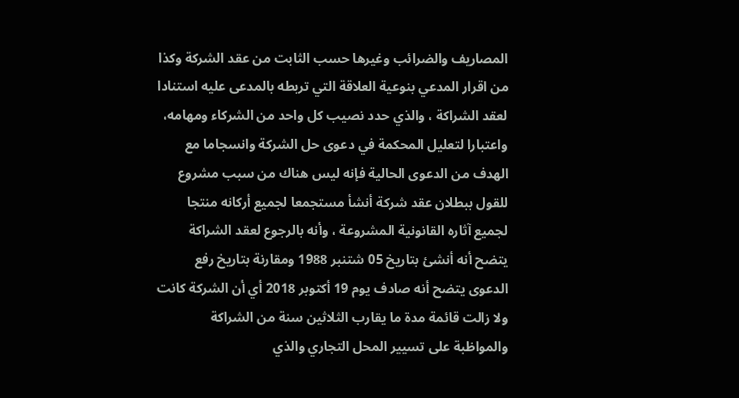المصاريف والضرائب وغيرها حسب الثابت من عقد الشركة وكذا من اقرار المدعي بنوعية العلاقة التي تربطه بالمدعى عليه استنادا لعقد الشراكة ، والذي حدد نصيب كل واحد من الشركاء ومهامه، واعتبارا لتعليل المحكمة في دعوى حل الشركة وانسجاما مع الهدف من الدعوى الحالية فإنه ليس هناك من سبب مشروع للقول ببطلان عقد شركة أنشأ مستجمعا لجميع أركانه منتجا لجميع آثاره القانونية المشروعة ، وأنه بالرجوع لعقد الشراكة يتضح أنه أنشئ بتاريخ 05 شتنبر 1988 ومقارنة بتاريخ رفع الدعوى يتضح أنه صادف يوم 19 أكتوبر 2018 أي أن الشركة كانت ولا زالت قائمة مدة ما يقارب الثلاثين سنة من الشراكة والمواظبة على تسيير المحل التجاري والذي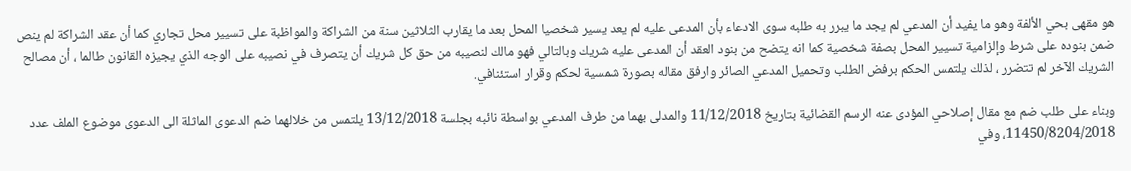هو مقهى بحي الألفة وهو ما يفيد أن المدعي لم يجد ما يبرر به طلبه سوى الادعاء بأن المدعى عليه لم يعد يسير شخصيا المحل بعد ما يقارب الثلاثين سنة من الشراكة والمواظبة على تسيير محل تجاري كما أن عقد الشراكة لم ينص ضمن بنوده على شرط وإلزامية تسيير المحل بصفة شخصية كما انه يتضح من بنود العقد أن المدعى عليه شريك وبالتالي فهو مالك لنصيبه من حق كل شريك أن يتصرف في نصيبه على الوجه الذي يجيزه القانون طالما ، أن مصالح الشريك الآخر لم تتضرر ، لذلك يلتمس الحكم برفض الطلب وتحميل المدعي الصائر وارفق مقاله بصورة شمسية لحكم وقرار استئنافي.

وبناء على طلب ضم مع مقال إصلاحي المؤدى عنه الرسم القضائية بتاريخ 11/12/2018 والمدلى بهما من طرف المدعي بواسطة نائبه بجلسة 13/12/2018 يلتمس من خلالهما ضم الدعوى الماثلة الى الدعوى موضوع الملف عدد 11450/8204/2018، وفي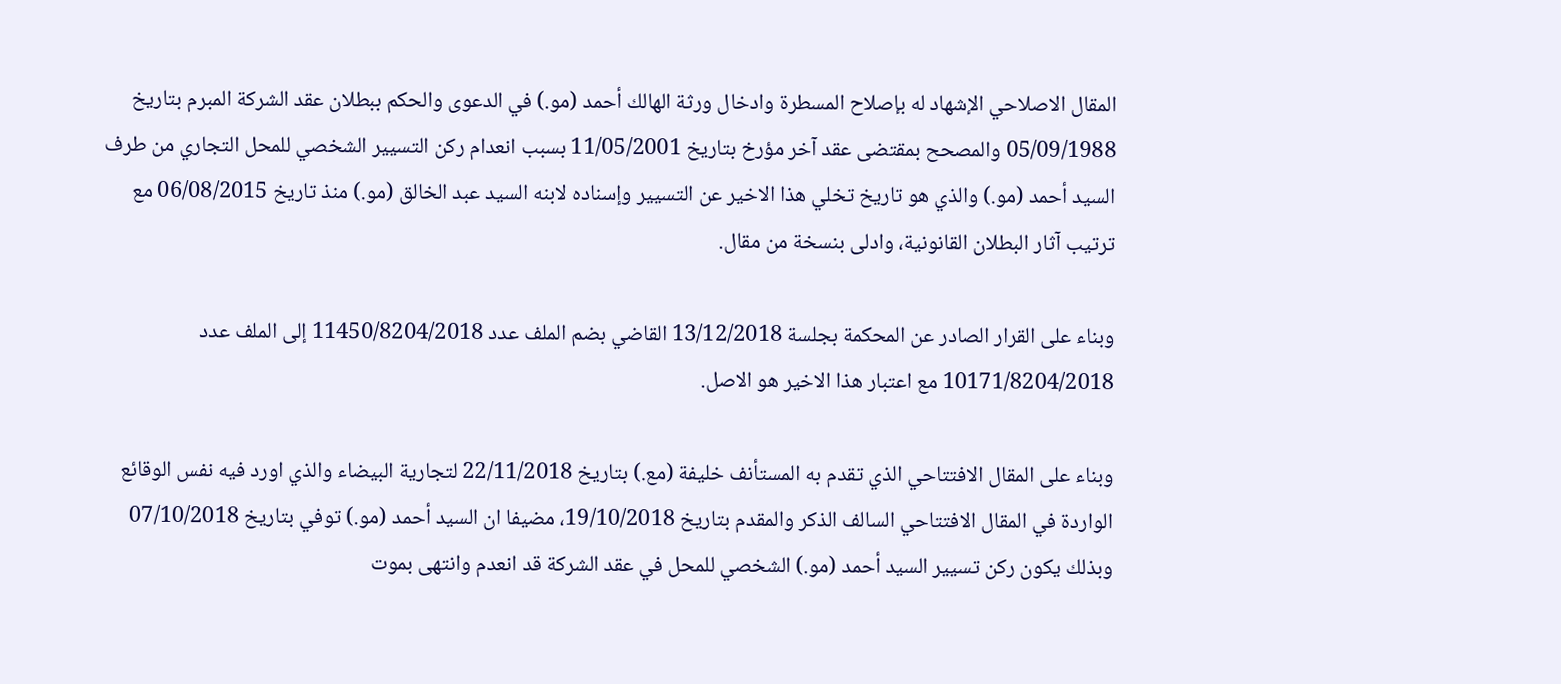المقال الاصلاحي الإشهاد له بإصلاح المسطرة وادخال ورثة الهالك أحمد (مو.) في الدعوى والحكم ببطلان عقد الشركة المبرم بتاريخ 05/09/1988 والمصحح بمقتضی عقد آخر مؤرخ بتاريخ 11/05/2001 بسبب انعدام ركن التسيير الشخصي للمحل التجاري من طرف السيد أحمد (مو.) والذي هو تاريخ تخلي هذا الاخير عن التسيير وإسناده لابنه السيد عبد الخالق (مو.) منذ تاريخ 06/08/2015 مع ترتیب آثار البطلان القانونية، وادلى بنسخة من مقال.

وبناء على القرار الصادر عن المحكمة بجلسة 13/12/2018 القاضي بضم الملف عدد 11450/8204/2018 إلى الملف عدد 10171/8204/2018 مع اعتبار هذا الاخير هو الاصل.

وبناء على المقال الافتتاحي الذي تقدم به المستأنف خليفة (مع.) بتاريخ 22/11/2018 لتجارية البيضاء والذي اورد فيه نفس الوقائع الواردة في المقال الافتتاحي السالف الذكر والمقدم بتاريخ 19/10/2018، مضيفا ان السيد أحمد (مو.) توفي بتاريخ 07/10/2018 وبذلك يكون ركن تسيير السيد أحمد (مو.) الشخصي للمحل في عقد الشركة قد انعدم وانتهى بموت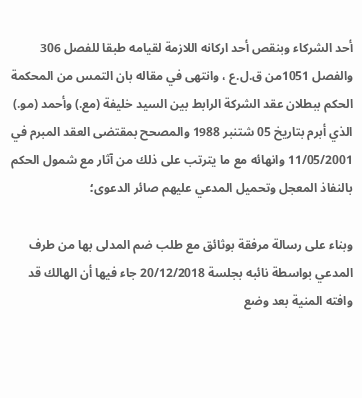أحد الشركاء وبنقص أحد اركانه اللازمة لقيامه طبقا للفصل 306 والفصل 1051من ق.ل.ع ، وانتهى في مقاله بان التمس من المحكمة الحكم ببطلان عقد الشركة الرابط بين السيد خليفة (مع.) وأحمد (مو.) الذي أبرم بتاريخ 05 شتنبر 1988 والمصحح بمقتضى العقد المبرم في 11/05/2001 وانهائه مع ما يترتب على ذلك من آثار مع شمول الحكم بالنفاذ المعجل وتحميل المدعي عليهم صائر الدعوى؛

وبناء على رسالة مرفقة بوثائق مع طلب ضم المدلى بها من طرف المدعي بواسطة نائبه بجلسة 20/12/2018 جاء فيها أن الهالك قد وافته المنية بعد وضع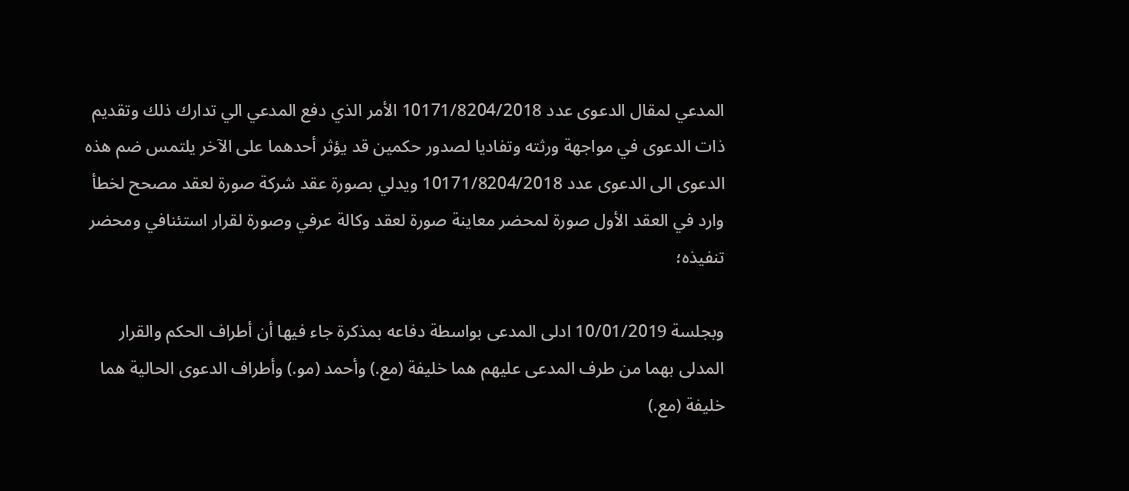المدعي لمقال الدعوى عدد 10171/8204/2018 الأمر الذي دفع المدعي الي تدارك ذلك وتقديم ذات الدعوى في مواجهة ورثته وتفاديا لصدور حكمين قد يؤثر أحدهما على الآخر يلتمس ضم هذه الدعوى الى الدعوى عدد 10171/8204/2018 ويدلي بصورة عقد شركة صورة لعقد مصحح لخطأ وارد في العقد الأول صورة لمحضر معاينة صورة لعقد وكالة عرفي وصورة لقرار استئنافي ومحضر تنفيذه؛

وبجلسة 10/01/2019 ادلى المدعى بواسطة دفاعه بمذكرة جاء فيها أن أطراف الحكم والقرار المدلى بهما من طرف المدعى عليهم هما خليفة (مع.) وأحمد (مو.) وأطراف الدعوى الحالية هما خليفة (مع.)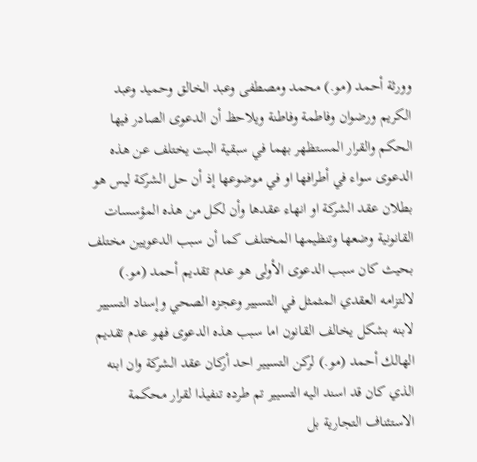وورثة أحمد (مو.) محمد ومصطفى وعبد الخالق وحميد وعبد الكريم ورضوان وفاطمة وفاطنة ويلاحظ أن الدعوى الصادر فيها الحكم والقرار المستظهر بهما في سبقية البت يختلف عن هذه الدعوى سواء في أطرافها او في موضوعها إذ أن حل الشركة ليس هو بطلان عقد الشركة او انهاء عقدها وأن لكل من هذه المؤسسات القانونية وضعها وتنظيمها المختلف كما أن سبب الدعويين مختلف بحيث كان سبب الدعوى الأولى هو عدم تقديم أحمد (مو.) لالتزامه العقدي المثمثل في التسيير وعجزه الصحي وإسناد التسيير لابنه بشكل يخالف القانون اما سبب هذه الدعوى فهو عدم تقديم الهالك أحمد (مو.) لركن التسيير احد أركان عقد الشركة وان ابنه الذي كان قد اسند اليه التسيير تم طرده تنفيذا لقرار محكمة الاستئناف التجارية بل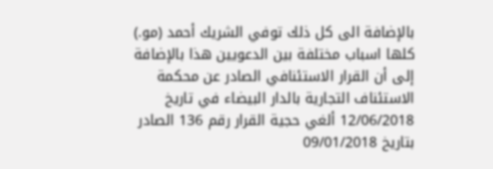بالإضافة الى كل ذلك توفي الشريك أحمد (مو.) كلها اسباب مختلفة بين الدعويين هذا بالإضافة إلى أن القرار الاستئنافي الصادر عن محكمة الاستئناف التجارية بالدار البيضاء في تاريخ 12/06/2018 ألغي حجية القرار رقم 136 الصادر بتاريخ 09/01/2018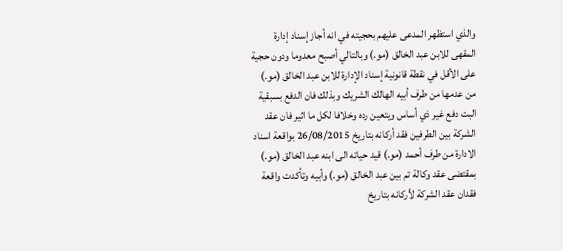والذي استظهر المدعى عليهم بحجيته في انه أجاز إسناد إدارة المقهى للابن عبد الخالق (مو.) وبالتالي أصبح معدوما ودون حجية على الأقل في نقطة قانونية إسناد الإدارة للابن عبد الخالق (مو.) من عدمها من طرف أبيه الهالك الشريك وبذلك فان الدفع بسبقية البت دفع غير ذي أساس ويتعين رده وخلافا لكل ما اثير فان عقد الشركة بين الطرفين فقد أركانه بتاريخ 26/08/2015 بواقعة اسناد الادارة من طرف أحمد (مو.) قيد حياته الى ابنه عبد الخالق (مو.) بمقتضی عقد وكالة تم بين عبد الخالق (مو.) وأبيه وتأكدت واقعة فقدان عقد الشركة لأركانه بتاريخ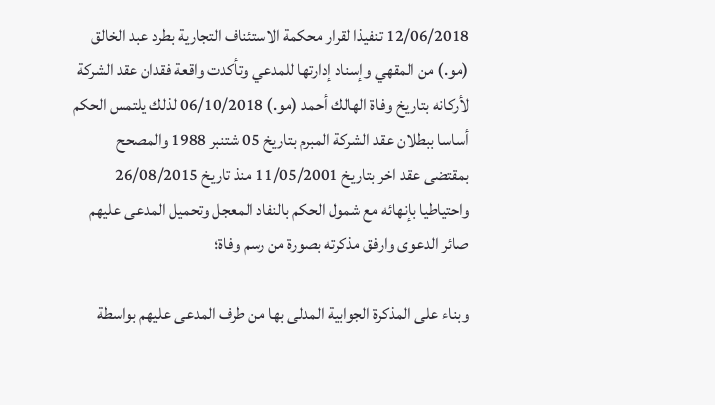12/06/2018 تنفيذا لقرار محكمة الاستئناف التجارية بطرد عبد الخالق (مو.) من المقهي وإسناد إدارتها للمدعي وتأكدت واقعة فقدان عقد الشركة لأركانه بتاريخ وفاة الهالك أحمد (مو.) 06/10/2018 لذلك يلتمس الحكم أساسا ببطلان عقد الشركة المبرم بتاريخ 05 شتنبر 1988 والمصحح بمقتضى عقد اخر بتاريخ 11/05/2001 منذ تاريخ 26/08/2015 واحتياطيا بإنهائه مع شمول الحكم بالنفاد المعجل وتحميل المدعى عليهم صائر الدعوى وارفق مذكرته بصورة من رسم وفاة؛

وبناء على المذكرة الجوابية المدلى بها من طرف المدعى عليهم بواسطة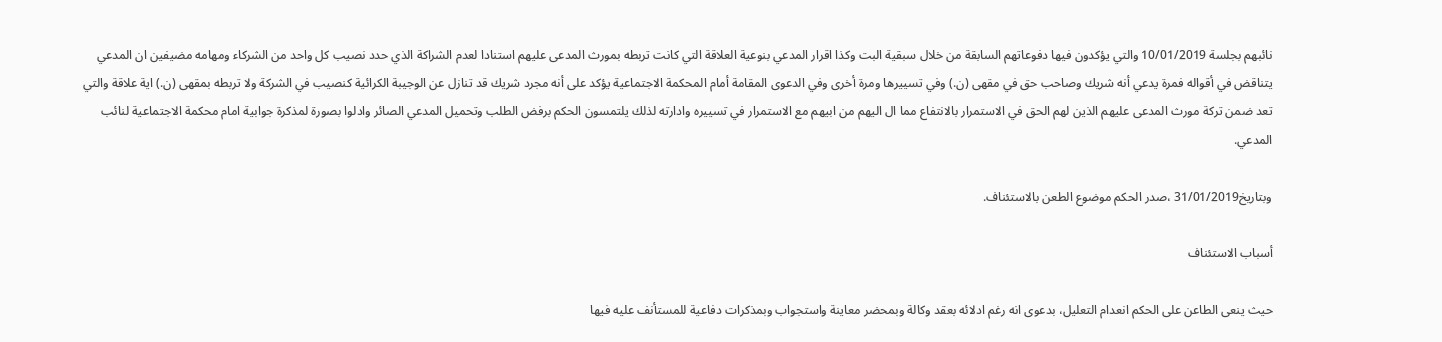نائبهم بجلسة 10/01/2019 والتي يؤكدون فيها دفوعاتهم السابقة من خلال سبقية البت وكذا اقرار المدعي بنوعية العلاقة التي كانت تربطه بمورث المدعى عليهم استنادا لعدم الشراكة الذي حدد نصيب كل واحد من الشركاء ومهامه مضيفين ان المدعي يتناقض في أقواله فمرة يدعي أنه شريك وصاحب حق في مقهى (ن.) وفي تسييرها ومرة أخرى وفي الدعوى المقامة أمام المحكمة الاجتماعية يؤكد على أنه مجرد شريك قد تنازل عن الوجيبة الكرائية كنصيب في الشركة ولا تربطه بمقهى (ن.) اية علاقة والتي تعد ضمن تركة مورث المدعى عليهم الذين لهم الحق في الاستمرار بالانتفاع مما ال اليهم من ابيهم مع الاستمرار في تسييره وادارته لذلك يلتمسون الحكم برفض الطلب وتحميل المدعي الصائر وادلوا بصورة لمذكرة جوابية امام محكمة الاجتماعية لنائب المدعي.

وبتاريخ31/01/2019 ،صدر الحكم موضوع الطعن بالاستئناف.

أسباب الاستئناف

حيث ينعى الطاعن على الحكم انعدام التعليل، بدعوى انه رغم ادلائه بعقد وكالة وبمحضر معاينة واستجواب وبمذكرات دفاعية للمستأنف عليه فيها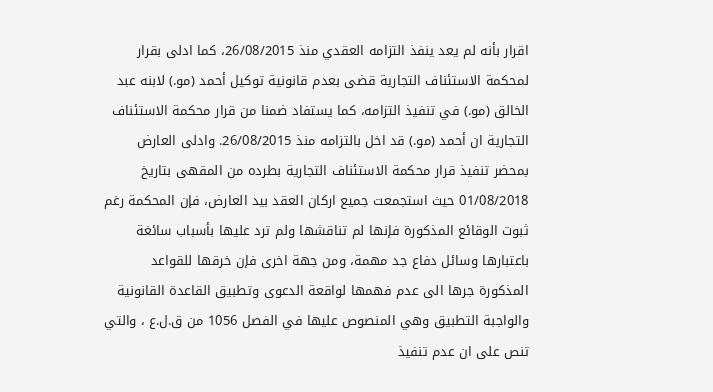اقرار بأنه لم يعد ينفذ التزامه العقدي منذ 26/08/2015، كما ادلى بقرار لمحكمة الاستئناف التجارية قضى بعدم قانونية توكيل أحمد (مو.) لابنه عبد الخالق (مو.) في تنفيذ التزامه، كما يستفاد ضمنا من قرار محكمة الاستئناف التجارية ان أحمد (مو.) قد اخل بالتزامه منذ 26/08/2015. وادلى العارض بمحضر تنفيذ قرار محكمة الاستئناف التجارية بطرده من المقهى بتاريخ 01/08/2018 حيث استجمعت جميع اركان العقد بيد العارض، فإن المحكمة رغم ثبوت الوقائع المذكورة فإنها لم تناقشها ولم ترد عليها بأسباب سائغة باعتبارها وسائل دفاع جد مهمة، ومن جهة اخرى فإن خرقها للقواعد المذكورة جرها الى عدم فهمها لواقعة الدعوى وتطبيق القاعدة القانونية والواجبة التطبيق وهي المنصوص عليها في الفصل 1056 من ق.ل.ع ، والتي تنص على ان عدم تنفيذ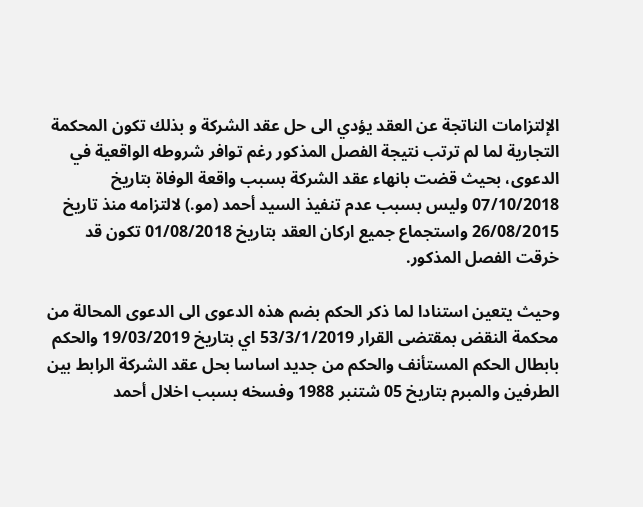الإلتزامات الناتجة عن العقد يؤدي الى حل عقد الشركة و بذلك تكون المحكمة التجارية لما لم ترتب نتيجة الفصل المذكور رغم توافر شروطه الواقعية في الدعوى، بحيث قضت بانهاء عقد الشركة بسبب واقعة الوفاة بتاريخ 07/10/2018 وليس بسبب عدم تنفيذ السيد أحمد (مو.) لالتزامه منذ تاريخ 26/08/2015 واستجماع جميع اركان العقد بتاريخ 01/08/2018 تكون قد خرقت الفصل المذكور.

وحيث يتعين استنادا لما ذكر الحكم بضم هذه الدعوى الى الدعوى المحالة من محكمة النقض بمقتضى القرار 53/3/1/2019 اي بتاريخ 19/03/2019 والحكم بابطال الحكم المستأنف والحكم من جديد اساسا بحل عقد الشركة الرابط بين الطرفين والمبرم بتاريخ 05 شتنبر 1988 وفسخه بسبب اخلال أحمد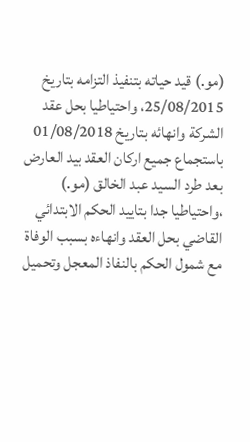(مو.) قيد حياته بتنفيذ التزامه بتاريخ 25/08/2015، واحتياطيا بحل عقد الشركة وانهائه بتاريخ 01/08/2018 باستجماع جميع اركان العقد بيد العارض بعد طرد السيد عبد الخالق (مو.) ،واحتياطيا جدا بتاييد الحكم الابتدائي القاضي بحل العقد وانهاءه بسبب الوفاة مع شمول الحكم بالنفاذ المعجل وتحميل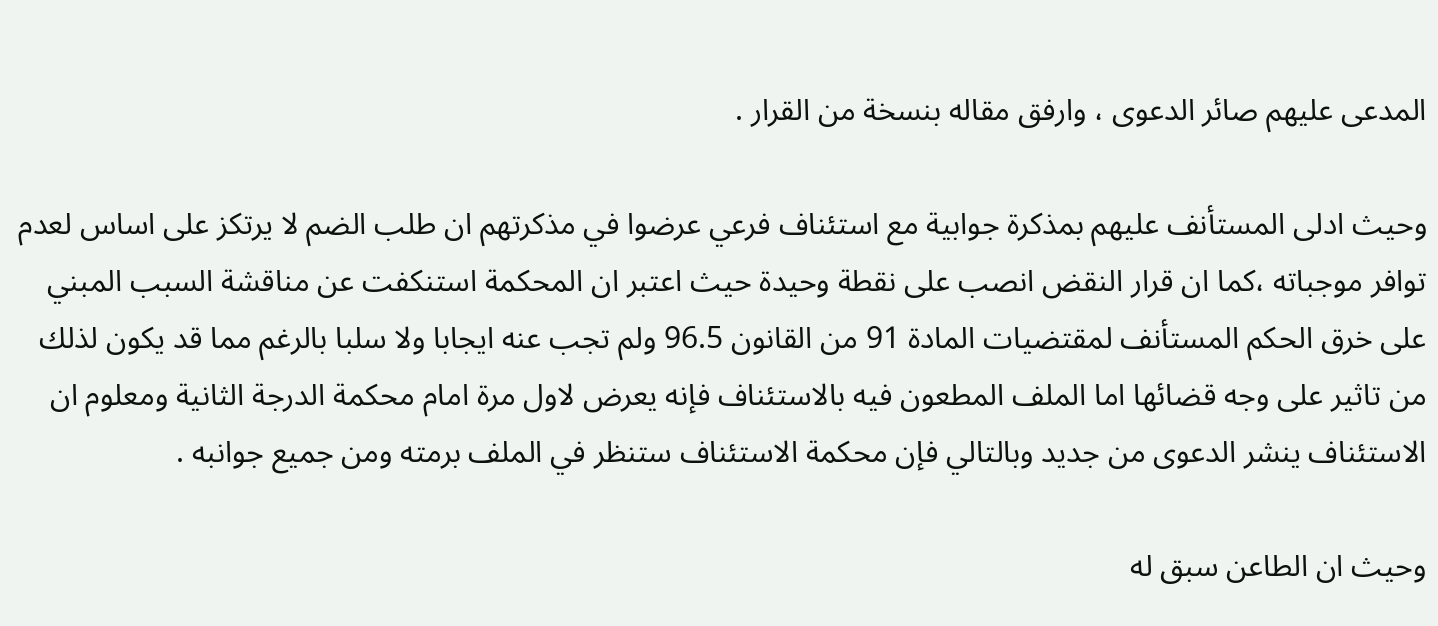المدعى عليهم صائر الدعوى ، وارفق مقاله بنسخة من القرار .

وحيث ادلى المستأنف عليهم بمذكرة جوابية مع استئناف فرعي عرضوا في مذكرتهم ان طلب الضم لا يرتكز على اساس لعدم توافر موجباته ،كما ان قرار النقض انصب على نقطة وحيدة حيث اعتبر ان المحكمة استنكفت عن مناقشة السبب المبني على خرق الحكم المستأنف لمقتضيات المادة 91 من القانون 96.5 ولم تجب عنه ايجابا ولا سلبا بالرغم مما قد يكون لذلك من تاثير على وجه قضائها اما الملف المطعون فيه بالاستئناف فإنه يعرض لاول مرة امام محكمة الدرجة الثانية ومعلوم ان الاستئناف ينشر الدعوى من جديد وبالتالي فإن محكمة الاستئناف ستنظر في الملف برمته ومن جميع جوانبه .

وحيث ان الطاعن سبق له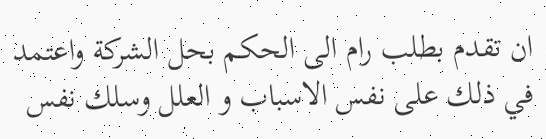ان تقدم بطلب رام الى الحكم بحل الشركة واعتمد في ذلك على نفس الاسباب و العلل وسلك نفس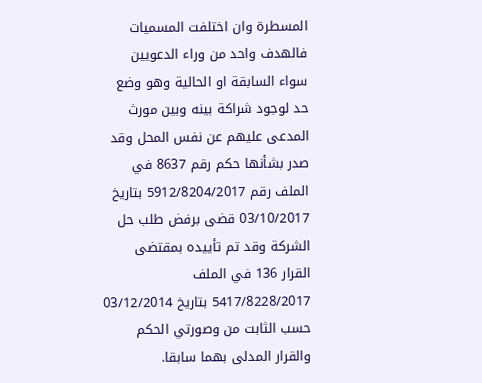المسطرة وان اختلفت المسميات فالهدف واحد من وراء الدعويين سواء السابقة او الحالية وهو وضع حد لوجود شراكة بينه وبين مورث المدعى عليهم عن نفس المحل وقد صدر بشأنها حكم رقم 8637 في الملف رقم 5912/8204/2017 بتاريخ 03/10/2017 قضى برفض طلب حل الشركة وقد تم تأييده بمقتضى القرار 136 في الملف 5417/8228/2017 بتاريخ 03/12/2014 حسب الثابت من وصورتي الحكم والقرار المدلى بهما سابقا.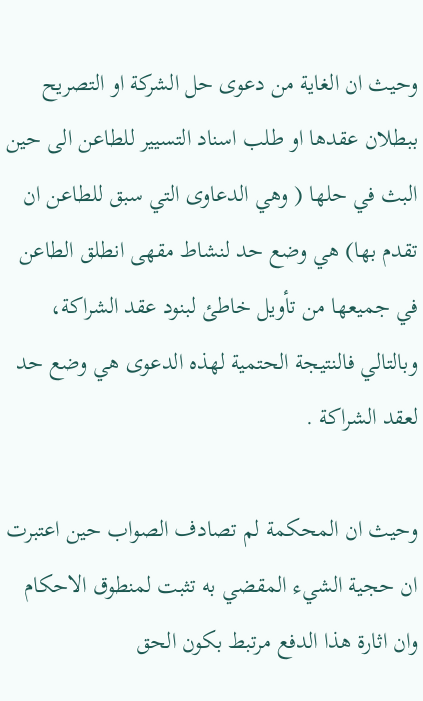وحيث ان الغاية من دعوى حل الشركة او التصريح ببطلان عقدها او طلب اسناد التسيير للطاعن الى حين البث في حلها ( وهي الدعاوى التي سبق للطاعن ان تقدم بها) هي وضع حد لنشاط مقهى انطلق الطاعن في جميعها من تأويل خاطئ لبنود عقد الشراكة، وبالتالي فالنتيجة الحتمية لهذه الدعوى هي وضع حد لعقد الشراكة .

وحيث ان المحكمة لم تصادف الصواب حين اعتبرت ان حجية الشيء المقضي به تثبت لمنطوق الاحكام وان اثارة هذا الدفع مرتبط بكون الحق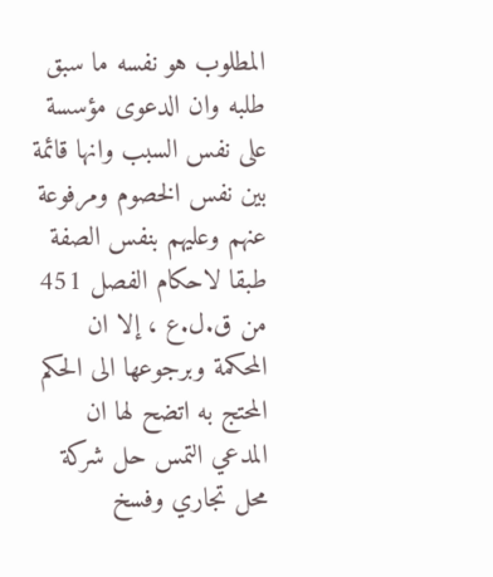المطلوب هو نفسه ما سبق طلبه وان الدعوى مؤسسة على نفس السبب وانها قائمة بين نفس الخصوم ومرفوعة عنهم وعليهم بنفس الصفة طبقا لاحكام الفصل 451 من ق.ل.ع ، إلا ان المحكمة وبرجوعها الى الحكم المحتج به اتضح لها ان المدعي التمس حل شركة محل تجاري وفسخ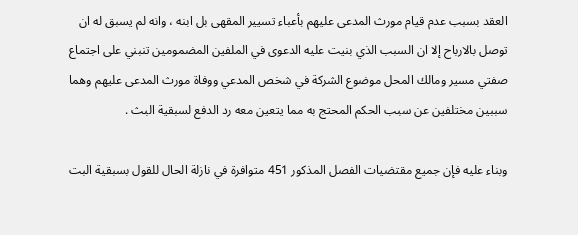العقد بسبب عدم قيام مورث المدعى عليهم بأعباء تسيير المقهى بل ابنه ، وانه لم يسبق له ان توصل بالارباح إلا ان السبب الذي بنيت عليه الدعوى في الملفين المضمومين تنبني على اجتماع صفتي مسير ومالك المحل موضوع الشركة في شخص المدعي ووفاة مورث المدعى عليهم وهما سببين مختلفين عن سبب الحكم المحتج به مما يتعين معه رد الدفع لسبقية البث .

وبناء عليه فإن جميع مقتضيات الفصل المذكور 451 متوافرة في نازلة الحال للقول بسبقية البت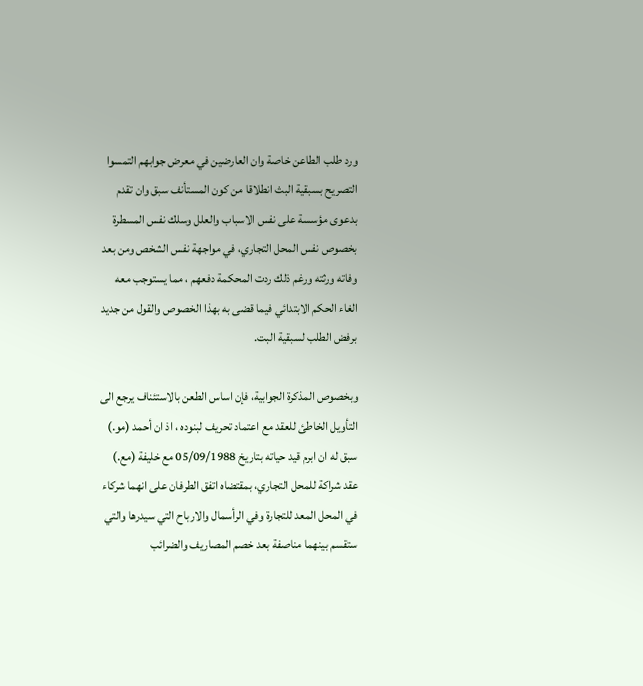ورد طلب الطاعن خاصة وان العارضين في معرض جوابهم التمسوا التصريح بسبقية البث انطلاقا من كون المستأنف سبق وان تقدم بدعوى مؤسسة على نفس الاسباب والعلل وسلك نفس المسطرة بخصوص نفس المحل التجاري، في مواجهة نفس الشخص ومن بعد وفاته ورثته ورغم ذلك ردت المحكمة دفعهم ، مما يستوجب معه الغاء الحكم الابتدائي فيما قضى به بهذا الخصوص والقول من جديد برفض الطلب لسبقية البت.

وبخصوص المذكرة الجوابية، فإن اساس الطعن بالاستئناف يرجع الى التأويل الخاطئ للعقد مع اعتماد تحريف لبنوده ، اذ ان أحمد (مو.) سبق له ان ابرم قيد حياته بتاريخ 05/09/1988 مع خليفة (مع.) عقد شراكة للمحل التجاري، بمقتضاه اتفق الطرفان على انهما شركاء في المحل المعد للتجارة وفي الرأسمال والارباح التي سيدرها والتي ستقسم بينهما مناصفة بعد خصم المصاريف والضرائب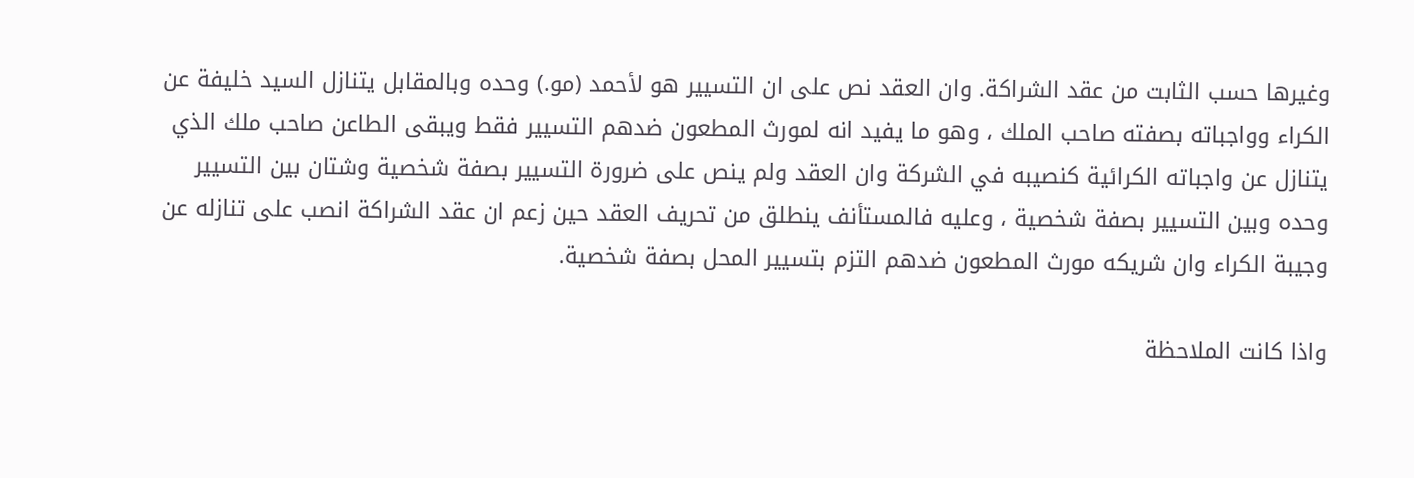وغيرها حسب الثابت من عقد الشراكة. وان العقد نص على ان التسيير هو لأحمد (مو.) وحده وبالمقابل يتنازل السيد خليفة عن الكراء وواجباته بصفته صاحب الملك ، وهو ما يفيد انه لمورث المطعون ضدهم التسيير فقط ويبقى الطاعن صاحب ملك الذي يتنازل عن واجباته الكرائية كنصيبه في الشركة وان العقد ولم ينص على ضرورة التسيير بصفة شخصية وشتان بين التسيير وحده وبين التسيير بصفة شخصية ، وعليه فالمستأنف ينطلق من تحريف العقد حين زعم ان عقد الشراكة انصب على تنازله عن وجيبة الكراء وان شريكه مورث المطعون ضدهم التزم بتسيير المحل بصفة شخصية.

واذا كانت الملاحظة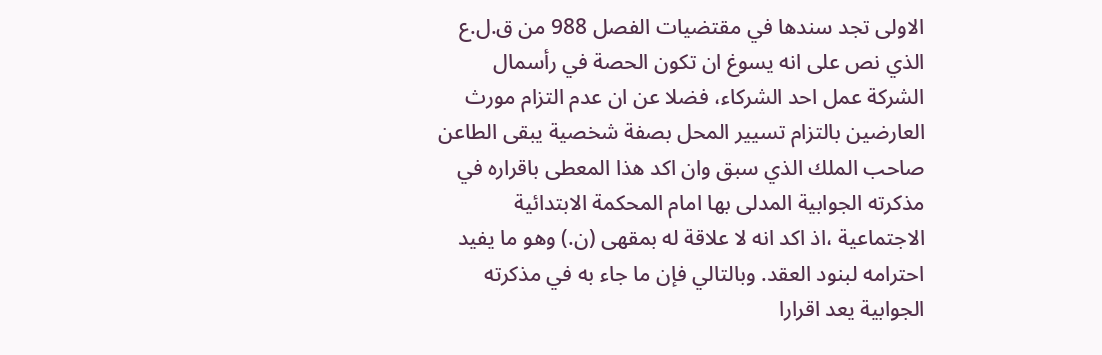الاولى تجد سندها في مقتضيات الفصل 988 من ق.ل.ع الذي نص على انه يسوغ ان تكون الحصة في رأسمال الشركة عمل احد الشركاء، فضلا عن ان عدم التزام مورث العارضين بالتزام تسيير المحل بصفة شخصية يبقى الطاعن صاحب الملك الذي سبق وان اكد هذا المعطى باقراره في مذكرته الجوابية المدلى بها امام المحكمة الابتدائية الاجتماعية ،اذ اكد انه لا علاقة له بمقهى (ن.) وهو ما يفيد احترامه لبنود العقد. وبالتالي فإن ما جاء به في مذكرته الجوابية يعد اقرارا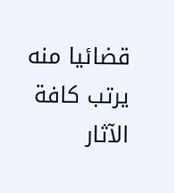قضائيا منه يرتب كافة الآثار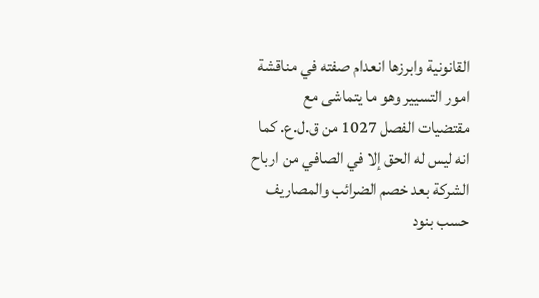القانونية وابرزها انعدام صفته في مناقشة امور التسيير وهو ما يتماشى مع مقتضيات الفصل 1027 من ق.ل.ع. كما انه ليس له الحق إلا في الصافي من ارباح الشركة بعد خصم الضرائب والمصاريف حسب بنود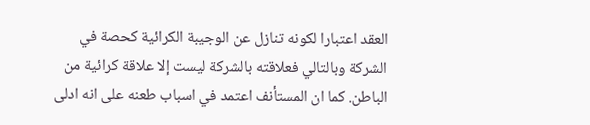العقد اعتبارا لكونه تنازل عن الوجيبة الكرائية كحصة في الشركة وبالتالي فعلاقته بالشركة ليست إلا علاقة كرائية من الباطن. كما ان المستأنف اعتمد في اسباب طعنه على انه ادلى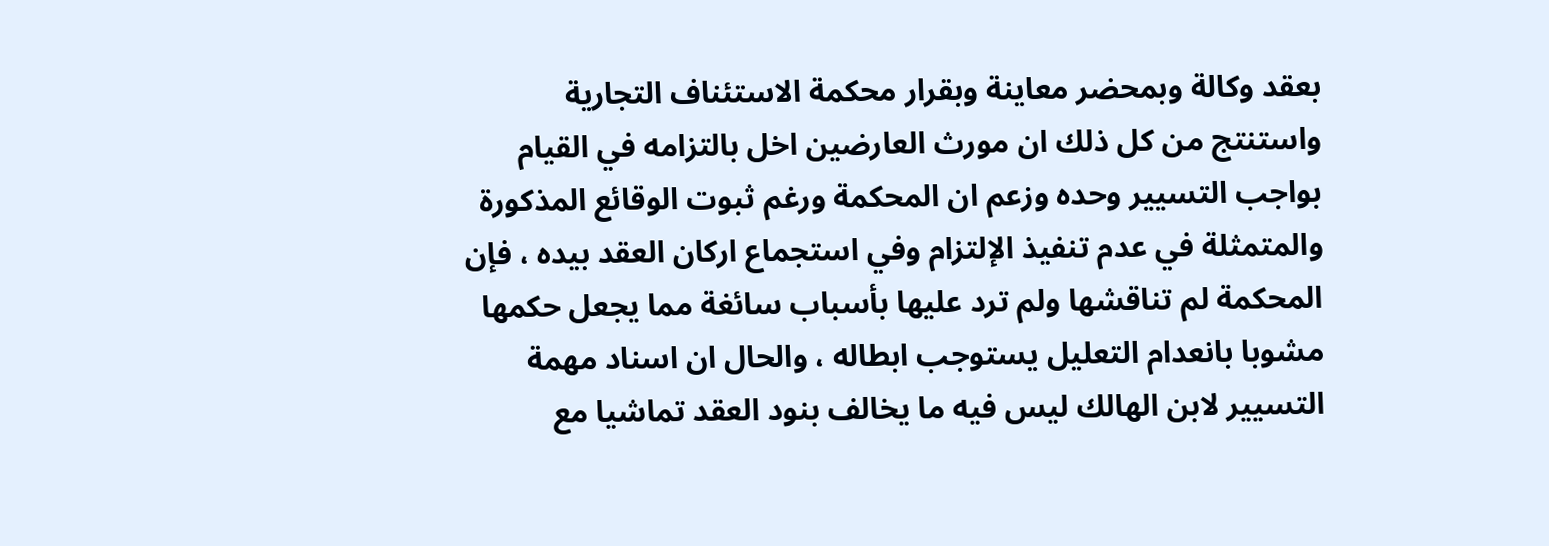بعقد وكالة وبمحضر معاينة وبقرار محكمة الاستئناف التجارية واستنتج من كل ذلك ان مورث العارضين اخل بالتزامه في القيام بواجب التسيير وحده وزعم ان المحكمة ورغم ثبوت الوقائع المذكورة والمتمثلة في عدم تنفيذ الإلتزام وفي استجماع اركان العقد بيده ، فإن المحكمة لم تناقشها ولم ترد عليها بأسباب سائغة مما يجعل حكمها مشوبا بانعدام التعليل يستوجب ابطاله ، والحال ان اسناد مهمة التسيير لابن الهالك ليس فيه ما يخالف بنود العقد تماشيا مع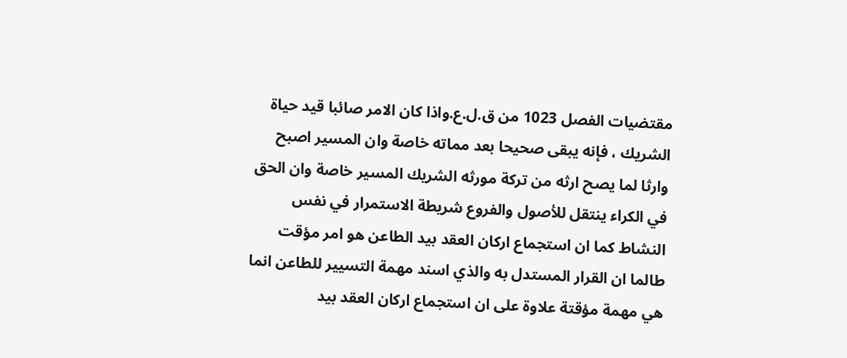مقتضيات الفصل 1023 من ق.ل.ع.واذا كان الامر صائبا قيد حياة الشريك ، فإنه يبقى صحيحا بعد مماته خاصة وان المسير اصبح وارثا لما يصح ارثه من تركة مورثه الشريك المسير خاصة وان الحق في الكراء ينتقل للأصول والفروع شريطة الاستمرار في نفس النشاط كما ان استجماع اركان العقد بيد الطاعن هو امر مؤقت طالما ان القرار المستدل به والذي اسند مهمة التسيير للطاعن انما هي مهمة مؤقتة علاوة على ان استجماع اركان العقد بيد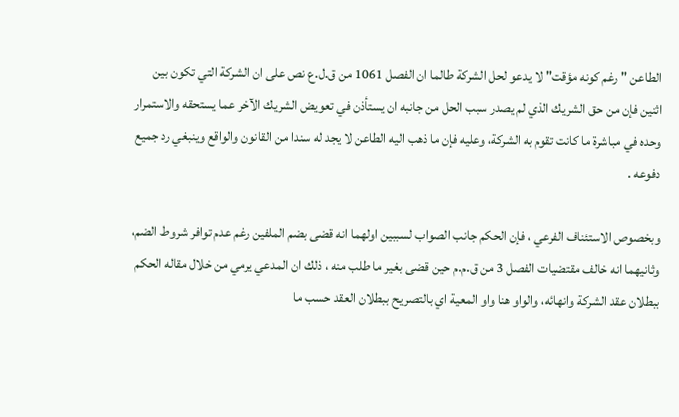الطاعن " رغم كونه مؤقت" لا يدعو لحل الشركة طالما ان الفصل 1061 من ق.ل.ع نص على ان الشركة التي تكون بين اثنين فإن من حق الشريك الذي لم يصدر سبب الحل من جانبه ان يستأذن في تعويض الشريك الآخر عما يستحقه والاستمرار وحده في مباشرة ما كانت تقوم به الشركة، وعليه فإن ما ذهب اليه الطاعن لا يجد له سندا من القانون والواقع وينبغي رد جميع دفوعه .

وبخصوص الاستئناف الفرعي ، فإن الحكم جانب الصواب لسببين اولهما انه قضى بضم الملفين رغم عدم توافر شروط الضم، وثانيهما انه خالف مقتضيات الفصل 3 من ق.م.م حين قضى بغير ما طلب منه ، ذلك ان المدعي يرمي من خلال مقاله الحكم ببطلان عقد الشركة وانهائه، والواو هنا واو المعية اي بالتصريح ببطلان العقد حسب ما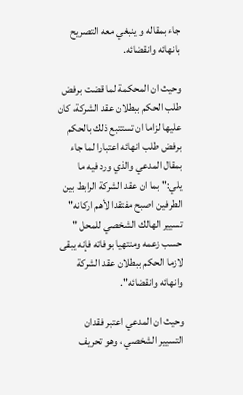جاء بمقاله و ينبغي معه التصريح بانهائه وانقضائه.

وحيث ان المحكمة لما قضت برفض طلب الحكم ببطلان عقد الشركة، كان عليها لزاما ان تستتبع ذلك بالحكم برفض طلب انهائه اعتبارا لما جاء بمقال المدعي والذي ورد فيه ما يلي:" بما ان عقد الشركة الرابط بين الطرفين اصبح مفتقدا لأهم اركانه" تسيير الهالك الشخصي للمحل " حسب زعمه ومنتهيا بوفاته فإنه يبقى لازما الحكم ببطلان عقد الشركة وانهائه وانقضائه".

وحيث ان المدعي اعتبر فقدان التسيير الشخصي ، وهو تحريف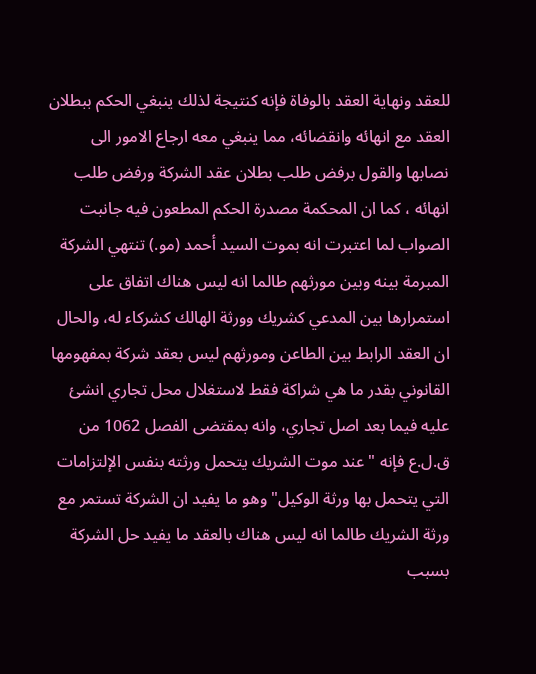للعقد ونهاية العقد بالوفاة فإنه كنتيجة لذلك ينبغي الحكم ببطلان العقد مع انهائه وانقضائه، مما ينبغي معه ارجاع الامور الى نصابها والقول برفض طلب بطلان عقد الشركة ورفض طلب انهائه ، كما ان المحكمة مصدرة الحكم المطعون فيه جانبت الصواب لما اعتبرت انه بموت السيد أحمد (مو.) تنتهي الشركة المبرمة بينه وبين مورثهم طالما انه ليس هناك اتفاق على استمرارها بين المدعي كشريك وورثة الهالك كشركاء له، والحال ان العقد الرابط بين الطاعن ومورثهم ليس بعقد شركة بمفهومها القانوني بقدر ما هي شراكة فقط لاستغلال محل تجاري انشئ عليه فيما بعد اصل تجاري، وانه بمقتضى الفصل 1062 من ق.ل.ع فإنه " عند موت الشريك يتحمل ورثته بنفس الإلتزامات التي يتحمل بها ورثة الوكيل" وهو ما يفيد ان الشركة تستمر مع ورثة الشريك طالما انه ليس هناك بالعقد ما يفيد حل الشركة بسبب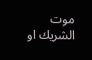موت الشريك او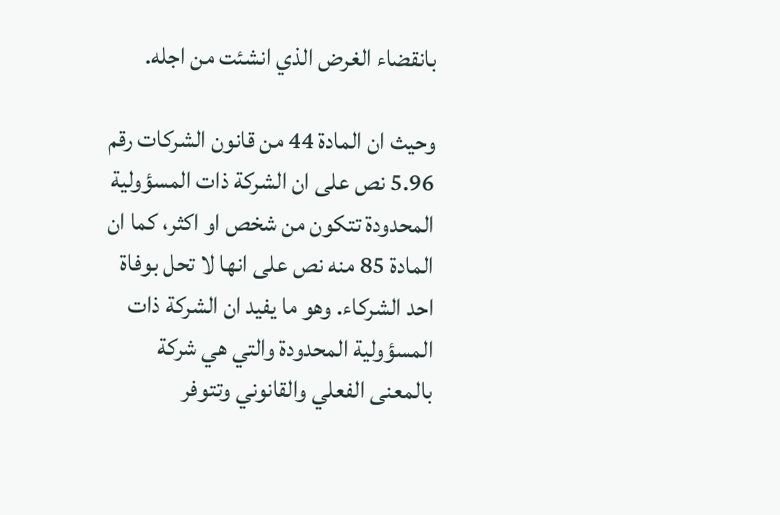بانقضاء الغرض الذي انشئت من اجله.

وحيث ان المادة 44 من قانون الشركات رقم 5.96 نص على ان الشركة ذات المسؤولية المحدودة تتكون من شخص او اكثر، كما ان المادة 85 منه نص على انها لا تحل بوفاة احد الشركاء. وهو ما يفيد ان الشركة ذات المسؤولية المحدودة والتي هي شركة بالمعنى الفعلي والقانوني وتتوفر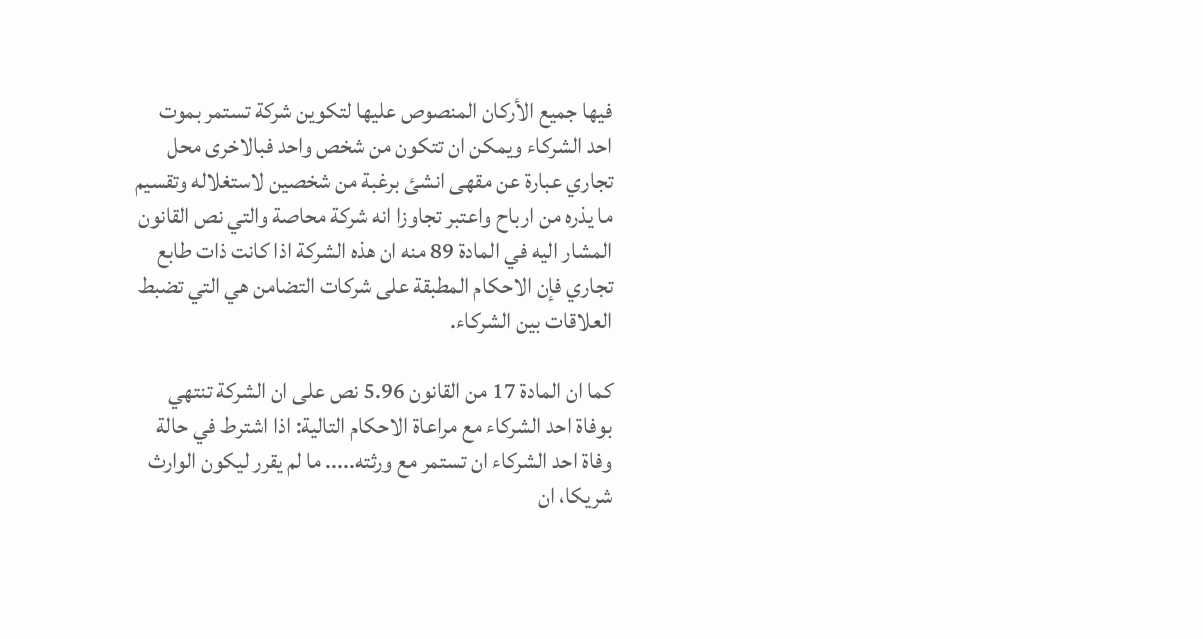فيها جميع الأركان المنصوص عليها لتكوين شركة تستمر بموت احد الشركاء ويمكن ان تتكون من شخص واحد فبالاخرى محل تجاري عبارة عن مقهى انشئ برغبة من شخصين لاستغلاله وتقسيم ما يذره من ارباح واعتبر تجاوزا انه شركة محاصة والتي نص القانون المشار اليه في المادة 89 منه ان هذه الشركة اذا كانت ذات طابع تجاري فإن الاحكام المطبقة على شركات التضامن هي التي تضبط العلاقات بين الشركاء.

كما ان المادة 17 من القانون 5.96 نص على ان الشركة تنتهي بوفاة احد الشركاء مع مراعاة الاحكام التالية: اذا اشترط في حالة وفاة احد الشركاء ان تستمر مع ورثته..... ما لم يقرر ليكون الوارث شريكا، ان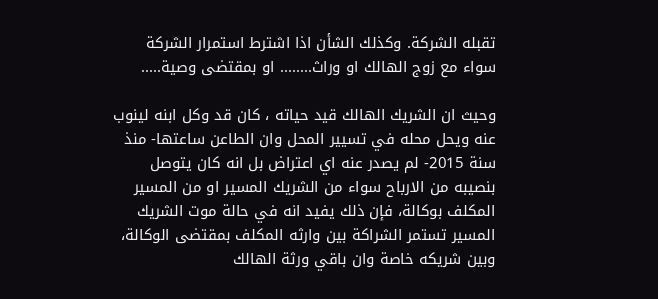تقبله الشركة. وكذلك الشأن اذا اشترط استمرار الشركة سواء مع زوج الهالك او وراث........ او بمقتضى وصية.....

وحيث ان الشريك الهالك قيد حياته ، كان قد وكل ابنه لينوب عنه ويحل محله في تسيير المحل وان الطاعن ساعتها- منذ سنة 2015- لم يصدر عنه اي اعتراض بل انه كان يتوصل بنصيبه من الارباح سواء من الشريك المسير او من المسير المكلف بوكالة، فإن ذلك يفيد انه في حالة موت الشريك المسير تستمر الشراكة بين وارثه المكلف بمقتضى الوكالة، وبين شريكه خاصة وان باقي ورثة الهالك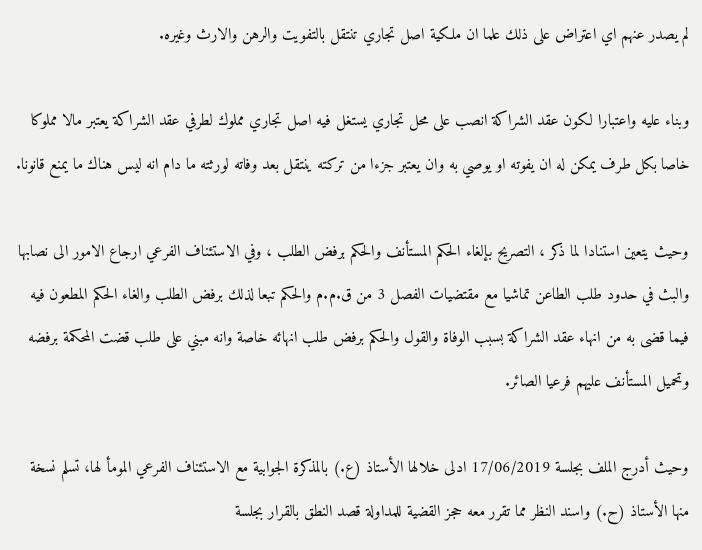لم يصدر عنهم اي اعتراض على ذلك علما ان ملكية اصل تجاري تنتقل بالتفويت والرهن والارث وغيره.

وبناء عليه واعتبارا لكون عقد الشراكة انصب على محل تجاري يستغل فيه اصل تجاري مملوك لطرفي عقد الشراكة يعتبر مالا مملوكا خاصا بكل طرف يمكن له ان يفوته او يوصي به وان يعتبر جزءا من تركته ينتقل بعد وفاته لورثته ما دام انه ليس هناك ما يمنع قانونا.

وحيث يتعين استنادا لما ذكر ، التصريح بإلغاء الحكم المستأنف والحكم برفض الطلب ، وفي الاستئناف الفرعي ارجاع الامور الى نصابها والبث في حدود طلب الطاعن تماشيا مع مقتضيات الفصل 3 من ق.م.م والحكم تبعا لذلك برفض الطلب والغاء الحكم المطعون فيه فيما قضى به من انهاء عقد الشراكة بسبب الوفاة والقول والحكم برفض طلب انهائه خاصة وانه مبني على طلب قضت المحكمة برفضه وتحميل المستأنف عليهم فرعيا الصائر.

وحيث أدرج الملف بجلسة 17/06/2019 ادلى خلالها الأستاذ (ع.) بالمذكرة الجوابية مع الاستئناف الفرعي المومأ لها، تسلم نسخة منها الأستاذ (ح.) واسند النظر مما تقرر معه حجز القضية للمداولة قصد النطق بالقرار بجلسة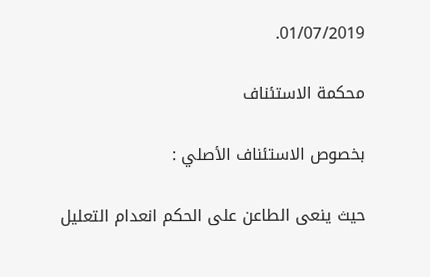01/07/2019.

محكمة الاستئناف

بخصوص الاستئناف الأصلي :

حيث ينعى الطاعن على الحكم انعدام التعليل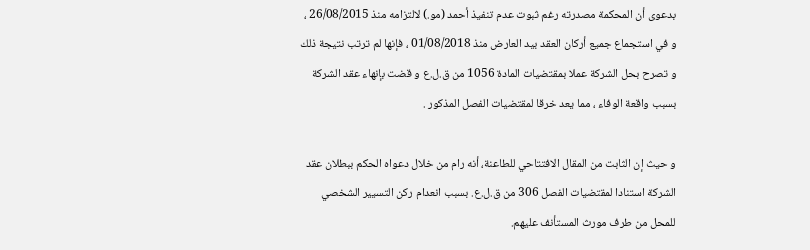بدعوى أن المحكمة مصدرته رغم ثبوت عدم تنفيذ أحمد (مو.) لالتزامه منذ 26/08/2015 ، و في استجماع جميع أركان العقد بيد العارض منذ 01/08/2018 ، فإنها لم ترتب نتيجة ذلك و تصرح بحل الشركة عملا بمقتضيات المادة 1056 من ق.ل.ع و قضت بإنهاء عقد الشركة بسبب واقعة الوفاء ، مما يعد خرقا لمقتضيات الفصل المذكور .

و حيث إن الثابت من المقال الافتتاحي للطاعنة، أنه رام من خلال دعواه الحكم ببطلان عقد الشركة استنادا لمقتضيات الفصل 306 من ق.ل.ع. بسبب انعدام ركن التسيير الشخصي للمحل من طرف مورث المستأنف عليهم.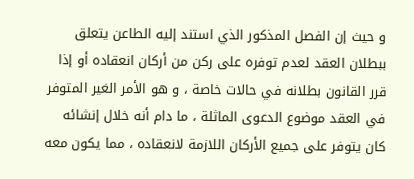و حيث إن الفصل المذكور الذي استند إليه الطاعن يتعلق ببطلان العقد لعدم توفره على ركن من أركان انعقاده أو إذا قرر القانون بطلانه في حالات خاصة ، و هو الأمر الغير المتوفر في العقد موضوع الدعوى الماثلة ، ما دام أنه خلال إنشائه كان يتوفر على جميع الأركان اللازمة لانعقاده ، مما يكون معه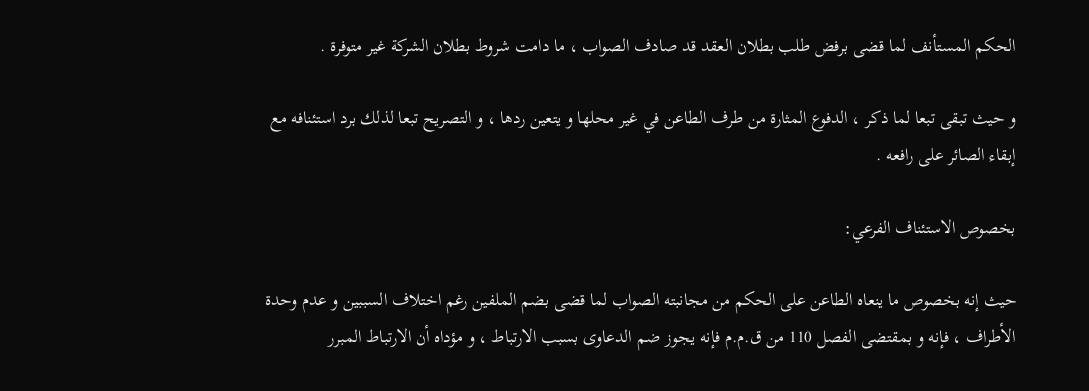الحكم المستأنف لما قضى برفض طلب بطلان العقد قد صادف الصواب ، ما دامت شروط بطلان الشركة غير متوفرة .

و حيث تبقى تبعا لما ذكر ، الدفوع المثارة من طرف الطاعن في غير محلها و يتعين ردها ، و التصريح تبعا لذلك برد استئنافه مع إبقاء الصائر على رافعه .

بخصوص الاستئناف الفرعي:

حيث إنه بخصوص ما ينعاه الطاعن على الحكم من مجانبته الصواب لما قضى بضم الملفين رغم اختلاف السببين و عدم وحدة الأطراف ، فإنه و بمقتضى الفصل 110 من ق.م.م فإنه يجوز ضم الدعاوى بسبب الارتباط ، و مؤداه أن الارتباط المبرر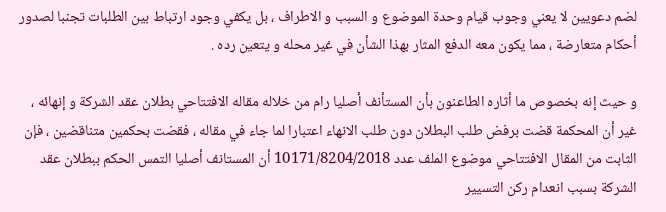لضم دعويين لا يعني وجوب قيام وحدة الموضوع و السبب و الاطراف ، بل يكفي وجود ارتباط بين الطلبات تجنبا لصدور أحكام متعارضة ، مما يكون معه الدفع المثار بهذا الشأن في غير محله و يتعين رده .

و حيث إنه بخصوص ما أثاره الطاعنون بأن المستأنف أصليا رام من خلاله مقاله الافتتاحي بطلان عقد الشركة و إنهائه ، غير أن المحكمة قضت برفض طلب البطلان دون طلب الانهاء اعتبارا لما جاء في مقاله ، فقضت بحكمين متناقضين ، فإن الثابت من المقال الافتتاحي موضوع الملف عدد 10171/8204/2018 أن المستانف أصليا التمس الحكم ببطلان عقد الشركة بسبب انعدام ركن التسيير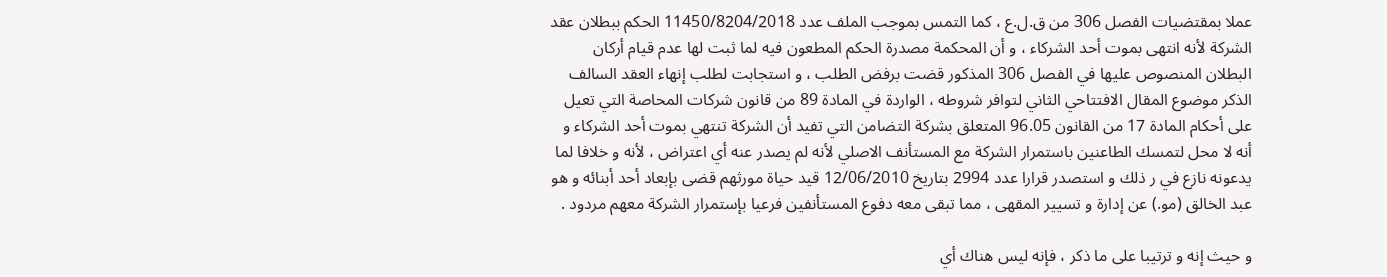عملا بمقتضيات الفصل 306 من ق.ل.ع ، كما التمس بموجب الملف عدد 11450/8204/2018 الحكم ببطلان عقد الشركة لأنه انتهى بموت أحد الشركاء ، و أن المحكمة مصدرة الحكم المطعون فيه لما ثبت لها عدم قيام أركان البطلان المنصوص عليها في الفصل 306 المذكور قضت برفض الطلب ، و استجابت لطلب إنهاء العقد السالف الذكر موضوع المقال الافتتاحي الثاني لتوافر شروطه ، الواردة في المادة 89 من قانون شركات المحاصة التي تعيل على أحكام المادة 17 من القانون 96.05 المتعلق بشركة التضامن التي تفيد أن الشركة تنتهي بموت أحد الشركاء و أنه لا محل لتمسك الطاعنين باستمرار الشركة مع المستأنف الاصلي لأنه لم يصدر عنه أي اعتراض ، لأنه و خلافا لما يدعونه نازع في ر ذلك و استصدر قرارا عدد 2994 بتاريخ 12/06/2010 قيد حياة مورثهم قضى بإبعاد أحد أبنائه و هو عبد الخالق (مو.) عن إدارة و تسيير المقهى ، مما تبقى معه دفوع المستأنفين فرعيا بإستمرار الشركة معهم مردود .

و حيث إنه و ترتيبا على ما ذكر ، فإنه ليس هناك أي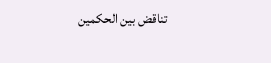تناقض بين الحكمين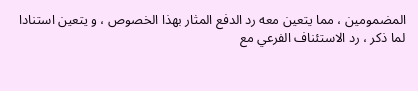المضمومين ، مما يتعين معه رد الدفع المثار بهذا الخصوص ، و يتعين استنادا لما ذكر ، رد الاستئناف الفرعي مع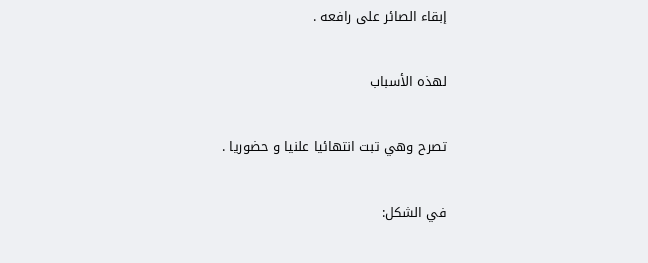إبقاء الصائر على رافعه .

لهذه الأسباب

تصرح وهي تبت انتهائيا علنيا و حضوريا .

في الشكل: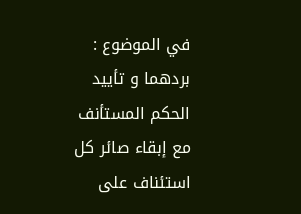في الموضوع : بردهما و تأييد الحكم المستأنف مع إبقاء صائر كل استئناف على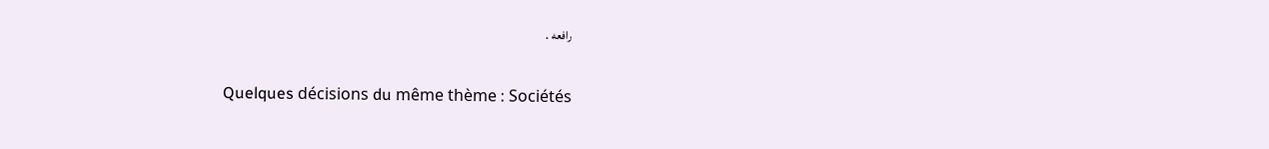رافعه .

Quelques décisions du même thème : Sociétés